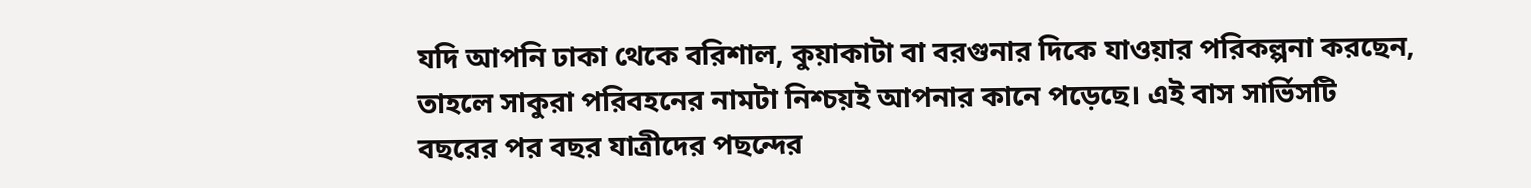যদি আপনি ঢাকা থেকে বরিশাল, কুয়াকাটা বা বরগুনার দিকে যাওয়ার পরিকল্পনা করছেন, তাহলে সাকুরা পরিবহনের নামটা নিশ্চয়ই আপনার কানে পড়েছে। এই বাস সার্ভিসটি বছরের পর বছর যাত্রীদের পছন্দের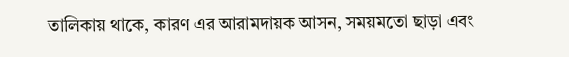তালিকায় থাকে, কারণ এর আরামদায়ক আসন, সময়মতো ছাড়া এবং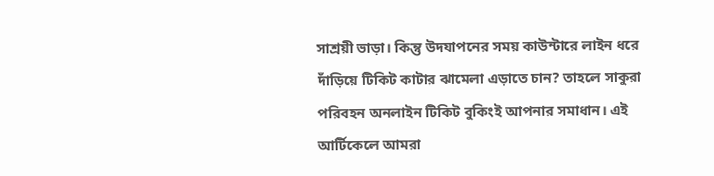সাশ্রয়ী ভাড়া। কিন্তু উদযাপনের সময় কাউন্টারে লাইন ধরে দাঁড়িয়ে টিকিট কাটার ঝামেলা এড়াতে চান? তাহলে সাকুরা পরিবহন অনলাইন টিকিট বুকিংই আপনার সমাধান। এই আর্টিকেলে আমরা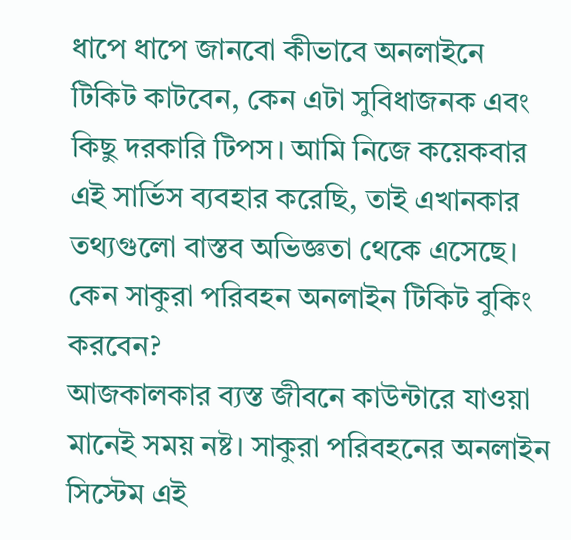ধাপে ধাপে জানবো কীভাবে অনলাইনে টিকিট কাটবেন, কেন এটা সুবিধাজনক এবং কিছু দরকারি টিপস। আমি নিজে কয়েকবার এই সার্ভিস ব্যবহার করেছি, তাই এখানকার তথ্যগুলো বাস্তব অভিজ্ঞতা থেকে এসেছে।
কেন সাকুরা পরিবহন অনলাইন টিকিট বুকিং করবেন?
আজকালকার ব্যস্ত জীবনে কাউন্টারে যাওয়া মানেই সময় নষ্ট। সাকুরা পরিবহনের অনলাইন সিস্টেম এই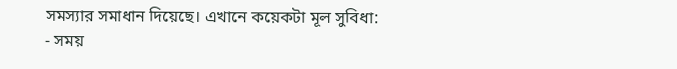সমস্যার সমাধান দিয়েছে। এখানে কয়েকটা মূল সুবিধা:
- সময়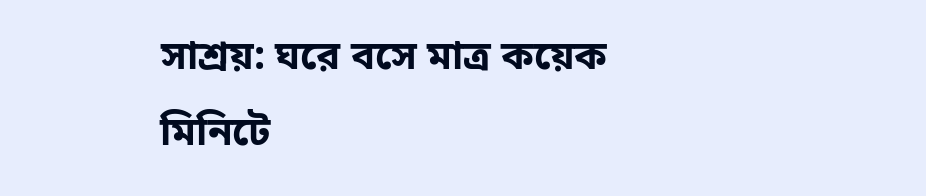সাশ্রয়: ঘরে বসে মাত্র কয়েক মিনিটে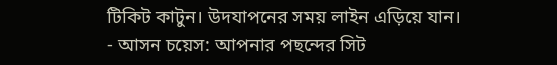টিকিট কাটুন। উদযাপনের সময় লাইন এড়িয়ে যান।
- আসন চয়েস: আপনার পছন্দের সিট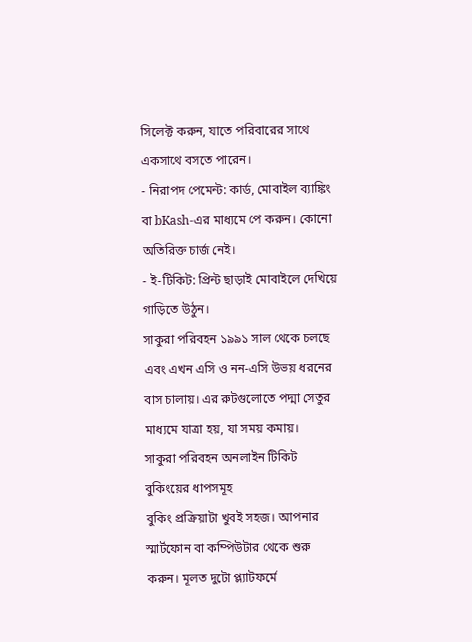সিলেক্ট করুন, যাতে পরিবারের সাথে একসাথে বসতে পারেন।
- নিরাপদ পেমেন্ট: কার্ড, মোবাইল ব্যাঙ্কিং বা bKash-এর মাধ্যমে পে করুন। কোনো অতিরিক্ত চার্জ নেই।
- ই-টিকিট: প্রিন্ট ছাড়াই মোবাইলে দেখিয়ে গাড়িতে উঠুন।
সাকুরা পরিবহন ১৯৯১ সাল থেকে চলছে এবং এখন এসি ও নন-এসি উভয় ধরনের বাস চালায়। এর রুটগুলোতে পদ্মা সেতুর মাধ্যমে যাত্রা হয়, যা সময় কমায়।
সাকুরা পরিবহন অনলাইন টিকিট বুকিংয়ের ধাপসমূহ
বুকিং প্রক্রিয়াটা খুবই সহজ। আপনার স্মার্টফোন বা কম্পিউটার থেকে শুরু করুন। মূলত দুটো প্ল্যাটফর্মে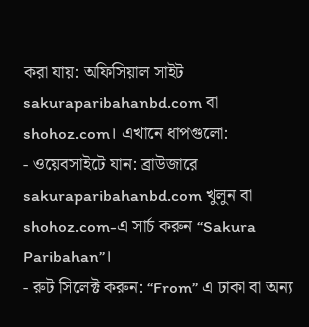করা যায়: অফিসিয়াল সাইট sakuraparibahanbd.com বা shohoz.com। এখানে ধাপগুলো:
- ওয়েবসাইটে যান: ব্রাউজারে sakuraparibahanbd.com খুলুন বা shohoz.com-এ সার্চ করুন “Sakura Paribahan”।
- রুট সিলেক্ট করুন: “From” এ ঢাকা বা অন্য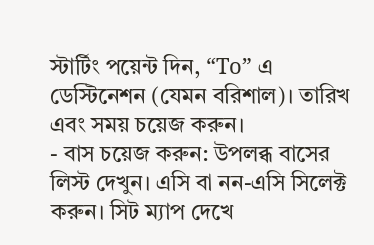স্টার্টিং পয়েন্ট দিন, “To” এ ডেস্টিনেশন (যেমন বরিশাল)। তারিখ এবং সময় চয়েজ করুন।
- বাস চয়েজ করুন: উপলব্ধ বাসের লিস্ট দেখুন। এসি বা নন-এসি সিলেক্ট করুন। সিট ম্যাপ দেখে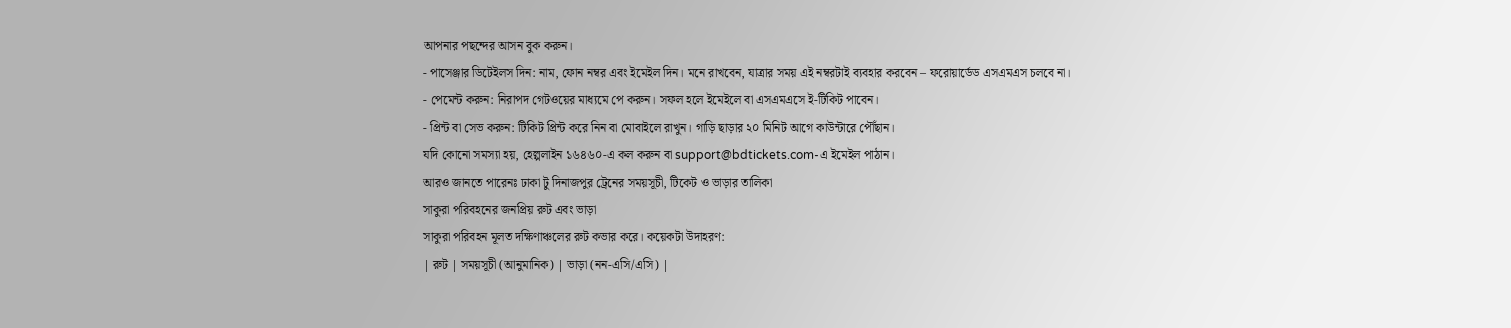আপনার পছন্দের আসন বুক করুন।
- পাসেঞ্জার ডিটেইলস দিন: নাম, ফোন নম্বর এবং ইমেইল দিন। মনে রাখবেন, যাত্রার সময় এই নম্বরটাই ব্যবহার করবেন – ফরোয়ার্ডেড এসএমএস চলবে না।
- পেমেন্ট করুন: নিরাপদ গেটওয়ের মাধ্যমে পে করুন। সফল হলে ইমেইলে বা এসএমএসে ই-টিকিট পাবেন।
- প্রিন্ট বা সেভ করুন: টিকিট প্রিন্ট করে নিন বা মোবাইলে রাখুন। গাড়ি ছাড়ার ২০ মিনিট আগে কাউন্টারে পৌঁছান।
যদি কোনো সমস্যা হয়, হেল্পলাইন ১৬৪৬০-এ কল করুন বা support@bdtickets.com-এ ইমেইল পাঠান।
আরও জানতে পারেনঃ ঢাকা টু দিনাজপুর ট্রেনের সময়সূচী, টিকেট ও ভাড়ার তালিকা
সাকুরা পরিবহনের জনপ্রিয় রুট এবং ভাড়া
সাকুরা পরিবহন মূলত দক্ষিণাঞ্চলের রুট কভার করে। কয়েকটা উদাহরণ:
| রুট | সময়সূচী (আনুমানিক) | ভাড়া (নন-এসি/এসি) |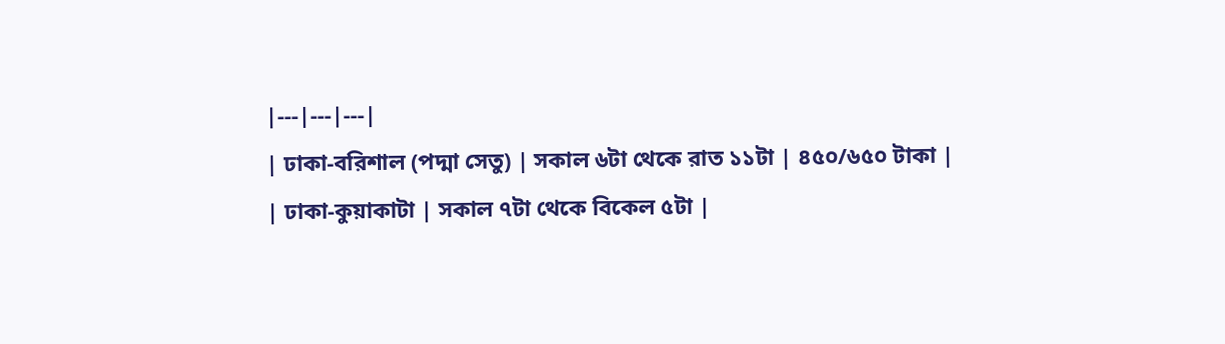|---|---|---|
| ঢাকা-বরিশাল (পদ্মা সেতু) | সকাল ৬টা থেকে রাত ১১টা | ৪৫০/৬৫০ টাকা |
| ঢাকা-কুয়াকাটা | সকাল ৭টা থেকে বিকেল ৫টা |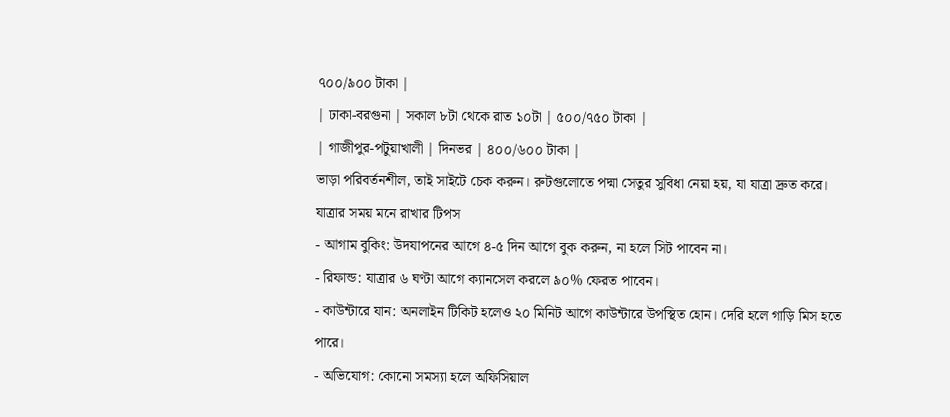৭০০/৯০০ টাকা |
| ঢাকা-বরগুনা | সকাল ৮টা থেকে রাত ১০টা | ৫০০/৭৫০ টাকা |
| গাজীপুর-পটুয়াখালী | দিনভর | ৪০০/৬০০ টাকা |
ভাড়া পরিবর্তনশীল, তাই সাইটে চেক করুন। রুটগুলোতে পদ্মা সেতুর সুবিধা নেয়া হয়, যা যাত্রা দ্রুত করে।
যাত্রার সময় মনে রাখার টিপস
- আগাম বুকিং: উদযাপনের আগে ৪-৫ দিন আগে বুক করুন, না হলে সিট পাবেন না।
- রিফান্ড: যাত্রার ৬ ঘণ্টা আগে ক্যানসেল করলে ৯০% ফেরত পাবেন।
- কাউন্টারে যান: অনলাইন টিকিট হলেও ২০ মিনিট আগে কাউন্টারে উপস্থিত হোন। দেরি হলে গাড়ি মিস হতে পারে।
- অভিযোগ: কোনো সমস্যা হলে অফিসিয়াল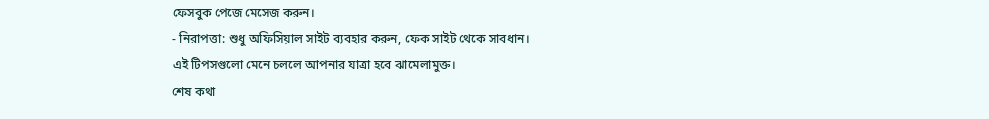ফেসবুক পেজে মেসেজ করুন।
- নিরাপত্তা: শুধু অফিসিয়াল সাইট ব্যবহার করুন, ফেক সাইট থেকে সাবধান।
এই টিপসগুলো মেনে চললে আপনার যাত্রা হবে ঝামেলামুক্ত।
শেষ কথা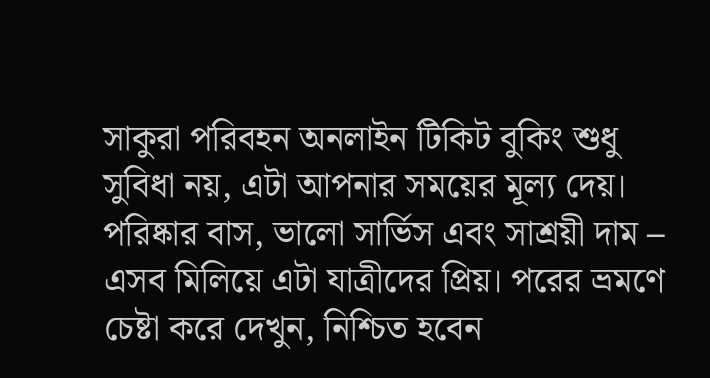সাকুরা পরিবহন অনলাইন টিকিট বুকিং শুধু সুবিধা নয়, এটা আপনার সময়ের মূল্য দেয়। পরিষ্কার বাস, ভালো সার্ভিস এবং সাশ্রয়ী দাম – এসব মিলিয়ে এটা যাত্রীদের প্রিয়। পরের ভ্রমণে চেষ্টা করে দেখুন, নিশ্চিত হবেন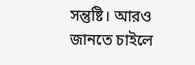সন্তুষ্টি। আরও জানতে চাইলে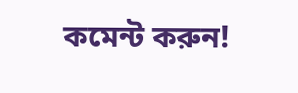কমেন্ট করুন!